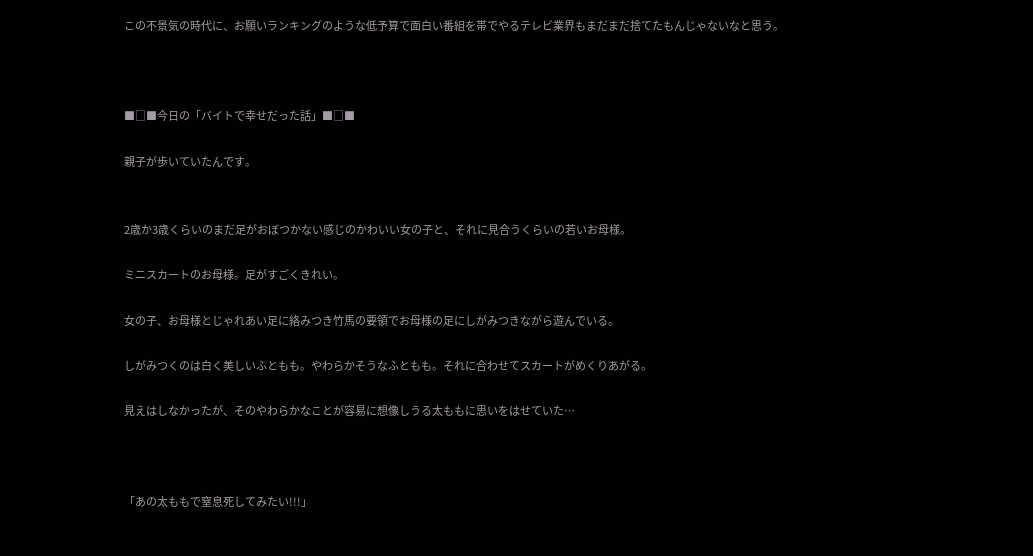この不景気の時代に、お願いランキングのような低予算で面白い番組を帯でやるテレビ業界もまだまだ捨てたもんじゃないなと思う。



■□■今日の「バイトで幸せだった話」■□■

親子が歩いていたんです。


2歳か3歳くらいのまだ足がおぼつかない感じのかわいい女の子と、それに見合うくらいの若いお母様。

ミニスカートのお母様。足がすごくきれい。

女の子、お母様とじゃれあい足に絡みつき竹馬の要領でお母様の足にしがみつきながら遊んでいる。

しがみつくのは白く美しいふともも。やわらかそうなふともも。それに合わせてスカートがめくりあがる。

見えはしなかったが、そのやわらかなことが容易に想像しうる太ももに思いをはせていた…



「あの太ももで窒息死してみたい!!!」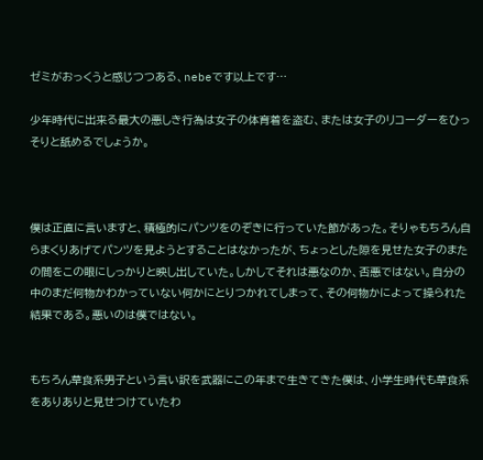ゼミがおっくうと感じつつある、nebeです以上です…

少年時代に出来る最大の悪しき行為は女子の体育着を盗む、または女子のリコーダーをひっそりと舐めるでしょうか。



僕は正直に言いますと、積極的にパンツをのぞきに行っていた節があった。そりゃもちろん自らまくりあげてパンツを見ようとすることはなかったが、ちょっとした隙を見せた女子のまたの間をこの眼にしっかりと映し出していた。しかしてそれは悪なのか、否悪ではない。自分の中のまだ何物かわかっていない何かにとりつかれてしまって、その何物かによって操られた結果である。悪いのは僕ではない。


もちろん草食系男子という言い訳を武器にこの年まで生きてきた僕は、小学生時代も草食系をありありと見せつけていたわ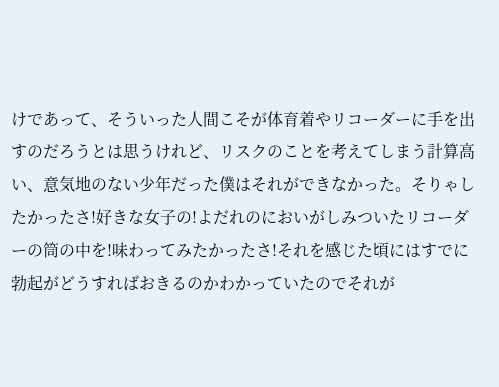けであって、そういった人間こそが体育着やリコーダーに手を出すのだろうとは思うけれど、リスクのことを考えてしまう計算高い、意気地のない少年だった僕はそれができなかった。そりゃしたかったさ!好きな女子の!よだれのにおいがしみついたリコーダーの筒の中を!味わってみたかったさ!それを感じた頃にはすでに勃起がどうすればおきるのかわかっていたのでそれが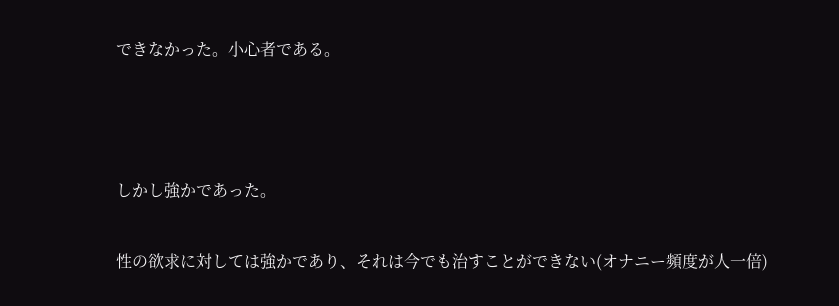できなかった。小心者である。



しかし強かであった。

性の欲求に対しては強かであり、それは今でも治すことができない(オナニー頻度が人一倍)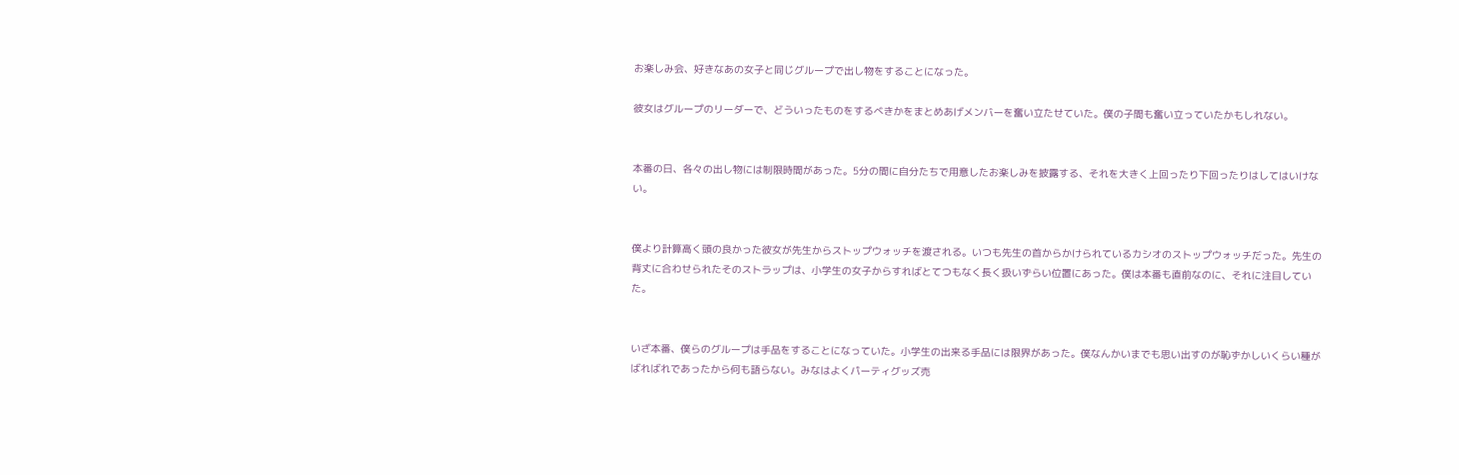お楽しみ会、好きなあの女子と同じグループで出し物をすることになった。

彼女はグループのリーダーで、どういったものをするべきかをまとめあげメンバーを奮い立たせていた。僕の子間も奮い立っていたかもしれない。


本番の日、各々の出し物には制限時間があった。5分の間に自分たちで用意したお楽しみを披露する、それを大きく上回ったり下回ったりはしてはいけない。


僕より計算高く頭の良かった彼女が先生からストップウォッチを渡される。いつも先生の首からかけられているカシオのストップウォッチだった。先生の背丈に合わせられたそのストラップは、小学生の女子からすればとてつもなく長く扱いずらい位置にあった。僕は本番も直前なのに、それに注目していた。


いざ本番、僕らのグループは手品をすることになっていた。小学生の出来る手品には限界があった。僕なんかいまでも思い出すのが恥ずかしいくらい種がばればれであったから何も語らない。みなはよくパーティグッズ売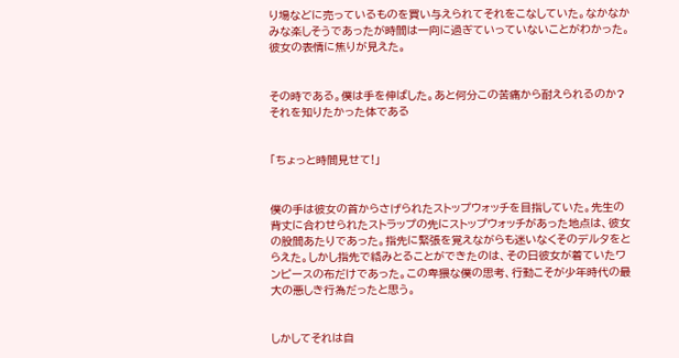り場などに売っているものを買い与えられてそれをこなしていた。なかなかみな楽しそうであったが時間は一向に過ぎていっていないことがわかった。彼女の表情に焦りが見えた。


その時である。僕は手を伸ばした。あと何分この苦痛から耐えられるのか?それを知りたかった体である


「ちょっと時間見せて!」


僕の手は彼女の首からさげられたストップウォッチを目指していた。先生の背丈に合わせられたストラップの先にストップウォッチがあった地点は、彼女の股間あたりであった。指先に緊張を覚えながらも迷いなくそのデルタをとらえた。しかし指先で絡みとることができたのは、その日彼女が着ていたワンピースの布だけであった。この卑猥な僕の思考、行動こそが少年時代の最大の悪しき行為だったと思う。


しかしてそれは自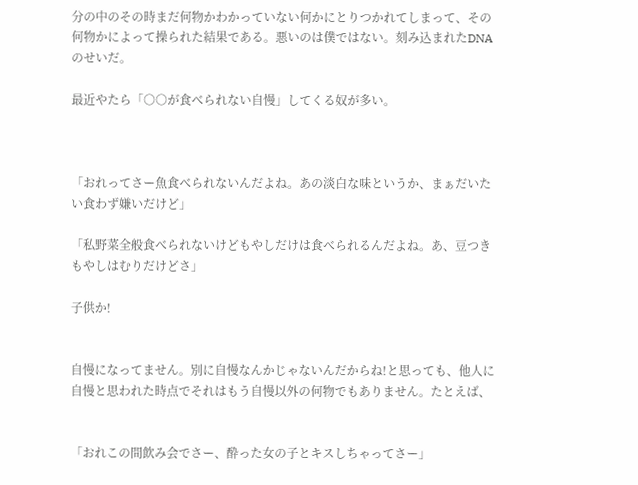分の中のその時まだ何物かわかっていない何かにとりつかれてしまって、その何物かによって操られた結果である。悪いのは僕ではない。刻み込まれたDNAのせいだ。

最近やたら「○○が食べられない自慢」してくる奴が多い。



「おれってさー魚食べられないんだよね。あの淡白な味というか、まぁだいたい食わず嫌いだけど」

「私野菜全般食べられないけどもやしだけは食べられるんだよね。あ、豆つきもやしはむりだけどさ」

子供か!


自慢になってません。別に自慢なんかじゃないんだからね!と思っても、他人に自慢と思われた時点でそれはもう自慢以外の何物でもありません。たとえば、


「おれこの間飲み会でさー、酔った女の子とキスしちゃってさー」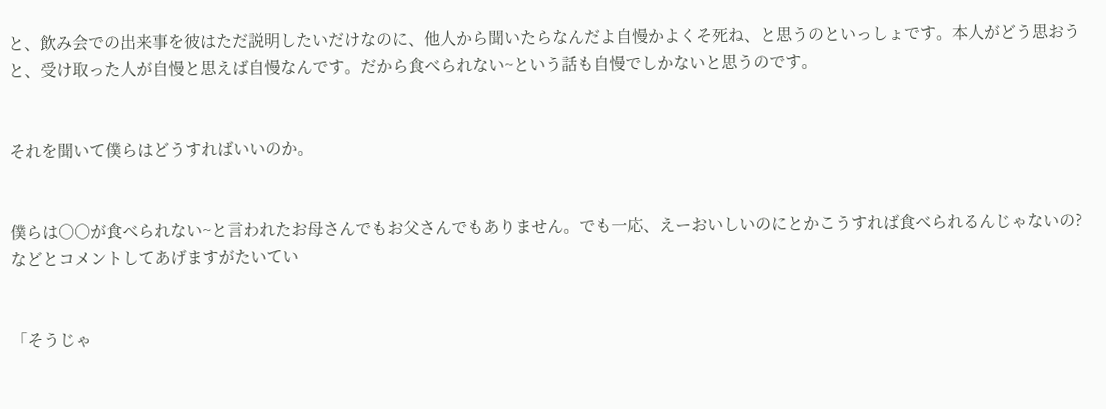と、飲み会での出来事を彼はただ説明したいだけなのに、他人から聞いたらなんだよ自慢かよくそ死ね、と思うのといっしょです。本人がどう思おうと、受け取った人が自慢と思えば自慢なんです。だから食べられない~という話も自慢でしかないと思うのです。


それを聞いて僕らはどうすればいいのか。


僕らは○○が食べられない~と言われたお母さんでもお父さんでもありません。でも一応、えーおいしいのにとかこうすれば食べられるんじゃないの?などとコメントしてあげますがたいてい


「そうじゃ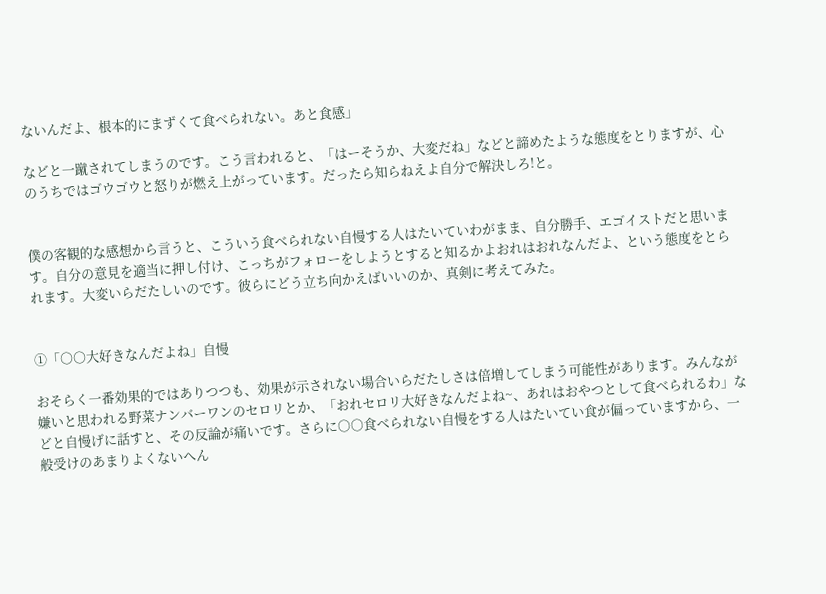ないんだよ、根本的にまずくて食べられない。あと食感」

などと一蹴されてしまうのです。こう言われると、「はーそうか、大変だね」などと諦めたような態度をとりますが、心のうちではゴウゴウと怒りが燃え上がっています。だったら知らねえよ自分で解決しろ!と。


僕の客観的な感想から言うと、こういう食べられない自慢する人はたいていわがまま、自分勝手、エゴイストだと思います。自分の意見を適当に押し付け、こっちがフォローをしようとすると知るかよおれはおれなんだよ、という態度をとられます。大変いらだたしいのです。彼らにどう立ち向かえばいいのか、真剣に考えてみた。


①「○○大好きなんだよね」自慢

おそらく一番効果的ではありつつも、効果が示されない場合いらだたしさは倍増してしまう可能性があります。みんなが嫌いと思われる野菜ナンバーワンのセロリとか、「おれセロリ大好きなんだよね~、あれはおやつとして食べられるわ」などと自慢げに話すと、その反論が痛いです。さらに○○食べられない自慢をする人はたいてい食が偏っていますから、一般受けのあまりよくないへん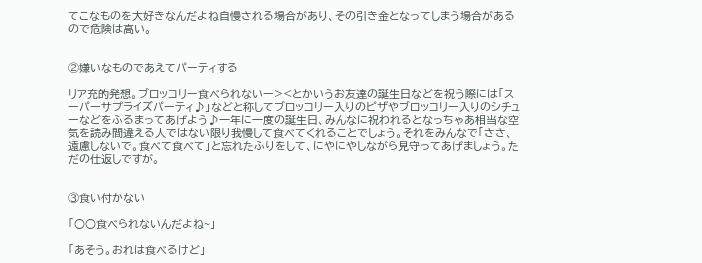てこなものを大好きなんだよね自慢される場合があり、その引き金となってしまう場合があるので危険は高い。


②嫌いなものであえてパーティする

リア充的発想。ブロッコリー食べられないー><とかいうお友達の誕生日などを祝う際には「スーパーサプライズパーティ♪」などと称してブロッコリー入りのピザやブロッコリー入りのシチューなどをふるまってあげよう♪一年に一度の誕生日、みんなに祝われるとなっちゃあ相当な空気を読み間違える人ではない限り我慢して食べてくれることでしょう。それをみんなで「ささ、遠慮しないで。食べて食べて」と忘れたふりをして、にやにやしながら見守ってあげましょう。ただの仕返しですが。


③食い付かない

「○○食べられないんだよね~」

「あそう。おれは食べるけど」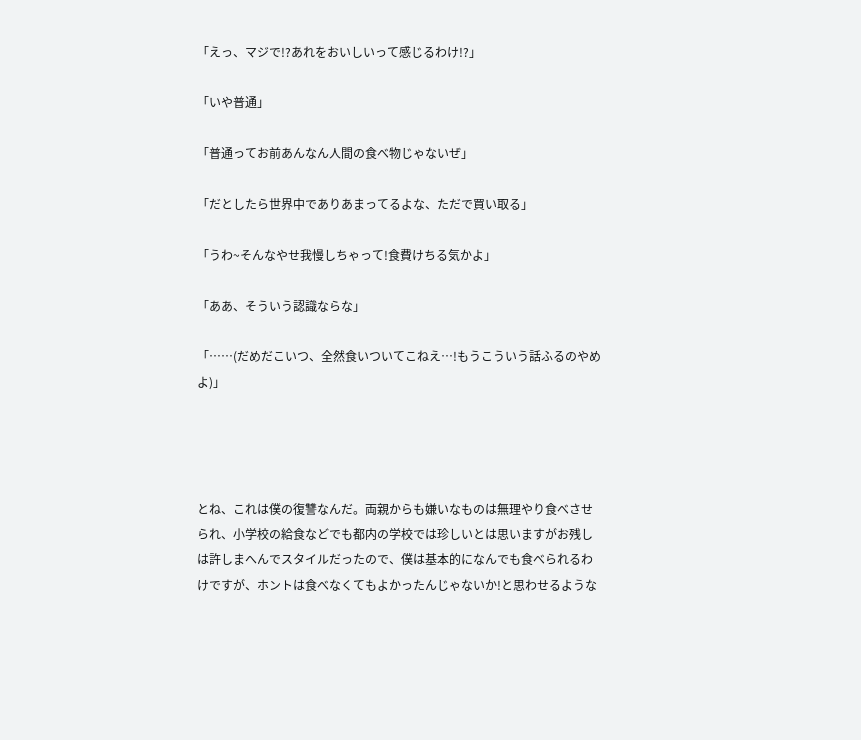「えっ、マジで!?あれをおいしいって感じるわけ!?」

「いや普通」

「普通ってお前あんなん人間の食べ物じゃないぜ」

「だとしたら世界中でありあまってるよな、ただで買い取る」

「うわ~そんなやせ我慢しちゃって!食費けちる気かよ」

「ああ、そういう認識ならな」

「……(だめだこいつ、全然食いついてこねえ…!もうこういう話ふるのやめよ)」




とね、これは僕の復讐なんだ。両親からも嫌いなものは無理やり食べさせられ、小学校の給食などでも都内の学校では珍しいとは思いますがお残しは許しまへんでスタイルだったので、僕は基本的になんでも食べられるわけですが、ホントは食べなくてもよかったんじゃないか!と思わせるような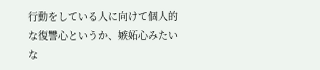行動をしている人に向けて個人的な復讐心というか、嫉妬心みたいな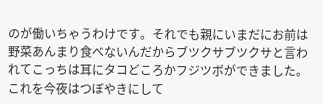のが働いちゃうわけです。それでも親にいまだにお前は野菜あんまり食べないんだからブツクサブツクサと言われてこっちは耳にタコどころかフジツボができました。これを今夜はつぼやきにして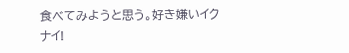食べてみようと思う。好き嫌いイクナイ!